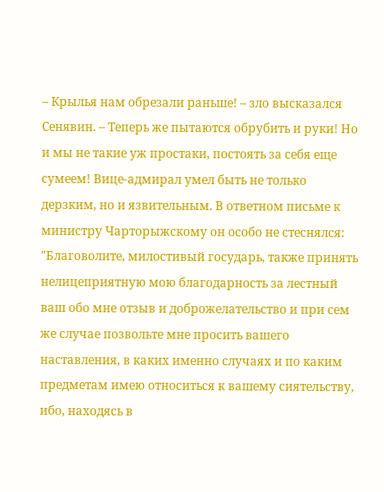– Крылья нам обрезали раньше! – зло высказался Сенявин. – Теперь же пытаются обрубить и руки! Но и мы не такие уж простаки, постоять за себя еще сумеем! Вице-адмирал умел быть не только дерзким, но и язвительным. В ответном письме к министру Чарторыжскому он особо не стеснялся: "Благоволите, милостивый государь, также принять нелицеприятную мою благодарность за лестный ваш обо мне отзыв и доброжелательство и при сем же случае позвольте мне просить вашего наставления, в каких именно случаях и по каким предметам имею относиться к вашему сиятельству, ибо, находясь в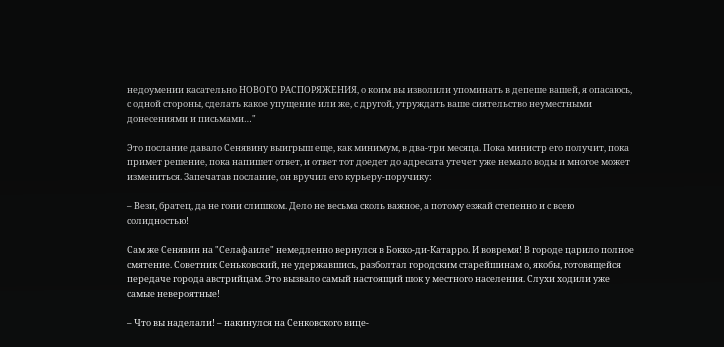недоумении касательно НОВОГО РАСПОРЯЖЕНИЯ, о коим вы изволили упоминать в депеше вашей, я опасаюсь, с одной стороны, сделать какое упущение или же, с другой, утруждать ваше сиятельство неуместными донесениями и письмами…"

Это послание давало Сенявину выигрыш еще, как минимум, в два-три месяца. Пока министр его получит, пока примет решение, пока напишет ответ, и ответ тот доедет до адресата утечет уже немало воды и многое может измениться. Запечатав послание, он вручил его курьеру-поручику:

– Вези, братец, да не гони слишком. Дело не весьма сколь важное, а потому езжай степенно и с всею солидностью!

Сам же Сенявин на "Селафаиле" немедленно вернулся в Бокко-ди-Катарро. И вовремя! В городе царило полное смятение. Советник Сеньковский, не удержавшись, разболтал городским старейшинам о, якобы, готовящейся передаче города австрийцам. Это вызвало самый настоящий шок у местного населения. Слухи ходили уже самые невероятные!

– Что вы наделали! – накинулся на Сенковского вице-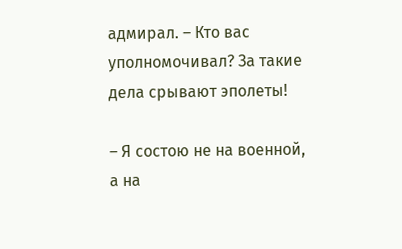адмирал. – Кто вас уполномочивал? За такие дела срывают эполеты!

– Я состою не на военной, а на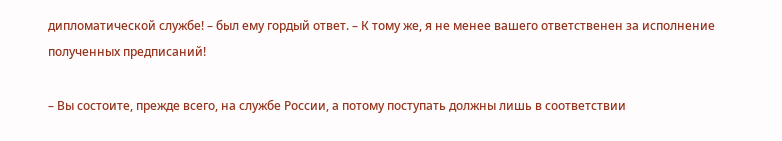дипломатической службе! – был ему гордый ответ. – К тому же, я не менее вашего ответственен за исполнение полученных предписаний!

– Вы состоите, прежде всего, на службе России, а потому поступать должны лишь в соответствии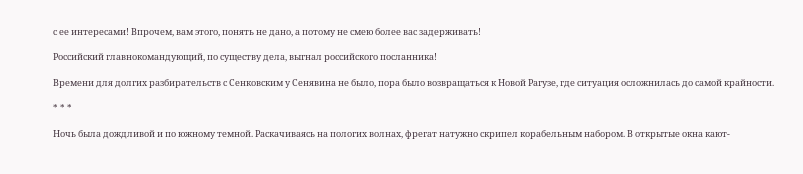с ее интересами! Впрочем, вам этого, понять не дано, а потому не смею более вас задерживать!

Российский главнокомандующий, по существу дела, выгнал российского посланника!

Времени для долгих разбирательств с Сенковским у Сенявина не было, пора было возвращаться к Новой Рагузе, где ситуация осложнилась до самой крайности.

* * *

Ночь была дождливой и по южному темной. Раскачиваясь на пологих волнах, фрегат натужно скрипел корабельным набором. В открытые окна кают-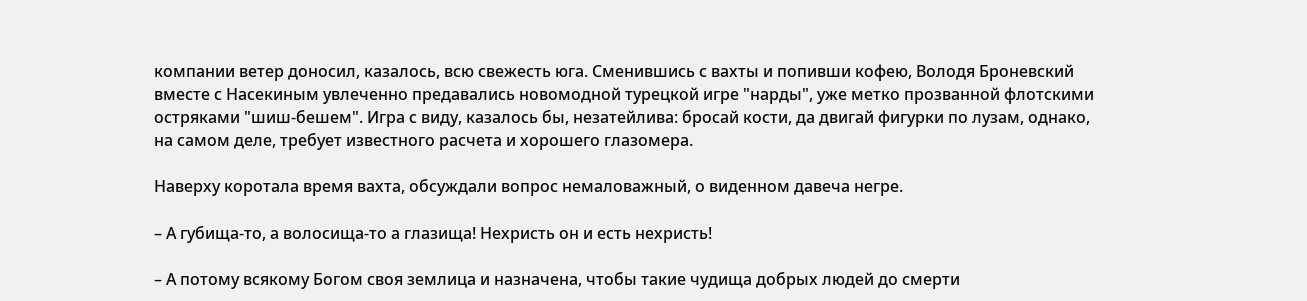компании ветер доносил, казалось, всю свежесть юга. Сменившись с вахты и попивши кофею, Володя Броневский вместе с Насекиным увлеченно предавались новомодной турецкой игре "нарды", уже метко прозванной флотскими остряками "шиш-бешем". Игра с виду, казалось бы, незатейлива: бросай кости, да двигай фигурки по лузам, однако, на самом деле, требует известного расчета и хорошего глазомера.

Наверху коротала время вахта, обсуждали вопрос немаловажный, о виденном давеча негре.

– А губища-то, а волосища-то а глазища! Нехристь он и есть нехристь!

– А потому всякому Богом своя землица и назначена, чтобы такие чудища добрых людей до смерти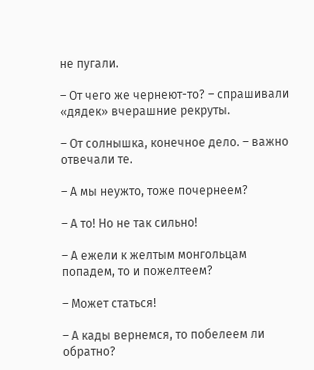не пугали.

– От чего же чернеют-то? – спрашивали «дядек» вчерашние рекруты.

– От солнышка, конечное дело. – важно отвечали те.

– А мы неужто, тоже почернеем?

– А то! Но не так сильно!

– А ежели к желтым монгольцам попадем, то и пожелтеем?

– Может статься!

– А кады вернемся, то побелеем ли обратно?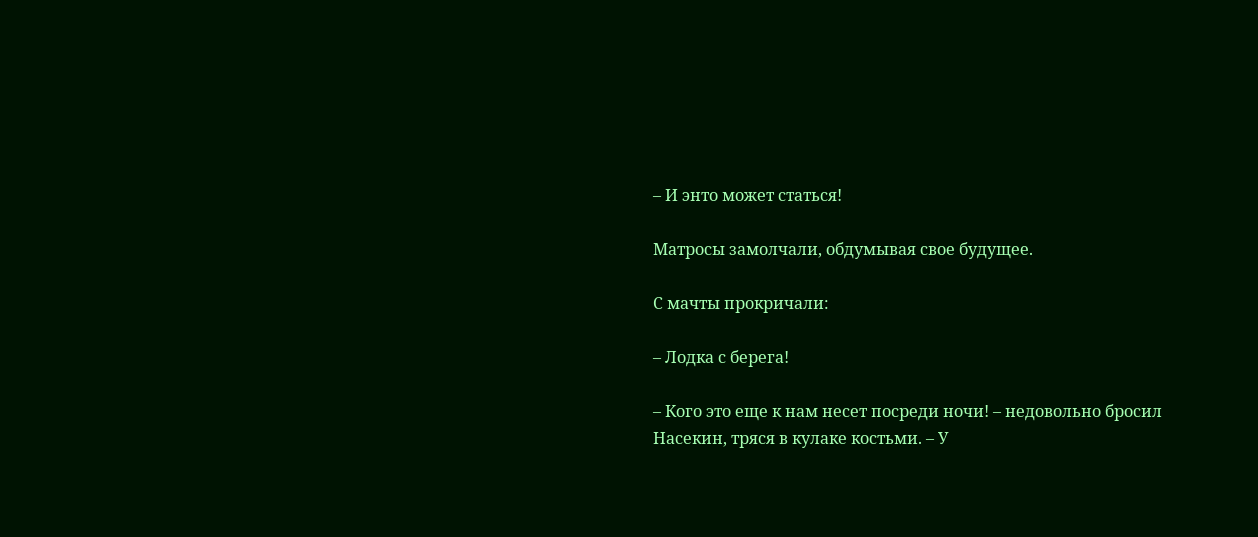– И энто может статься!

Матросы замолчали, обдумывая свое будущее.

С мачты прокричали:

– Лодка с берега!

– Кого это еще к нам несет посреди ночи! – недовольно бросил Насекин, тряся в кулаке костьми. – У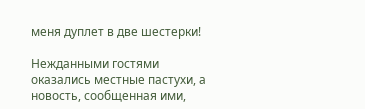меня дуплет в две шестерки!

Нежданными гостями оказались местные пастухи, а новость, сообщенная ими,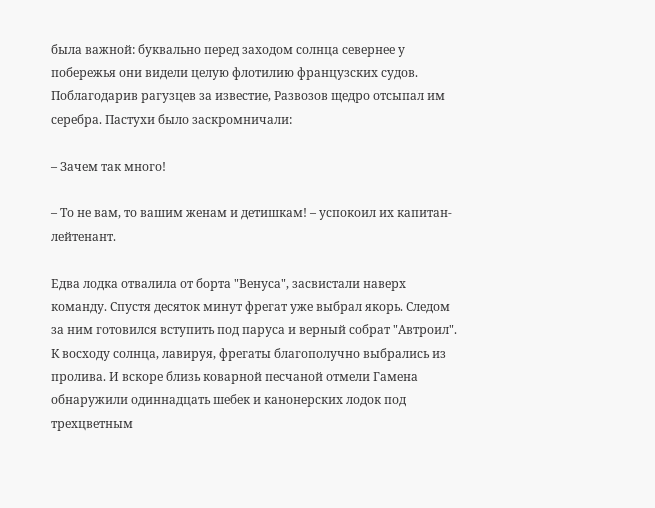была важной: буквально перед заходом солнца севернее у побережья они видели целую флотилию французских судов. Поблагодарив рагузцев за известие, Развозов щедро отсыпал им серебра. Пастухи было заскромничали:

– Зачем так много!

– То не вам, то вашим женам и детишкам! – успокоил их капитан-лейтенант.

Едва лодка отвалила от борта "Венуса", засвистали наверх команду. Спустя десяток минут фрегат уже выбрал якорь. Следом за ним готовился вступить под паруса и верный собрат "Автроил". К восходу солнца, лавируя, фрегаты благополучно выбрались из пролива. И вскоре близь коварной песчаной отмели Гамена обнаружили одиннадцать шебек и канонерских лодок под трехцветным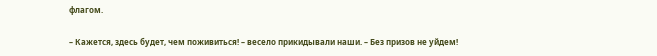флагом.

– Кажется, здесь будет, чем поживиться! – весело прикидывали наши. – Без призов не уйдем!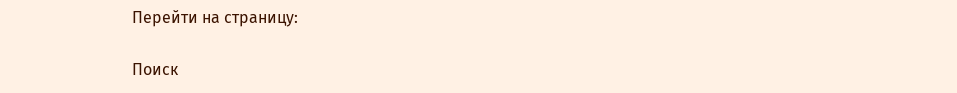Перейти на страницу:

Поиск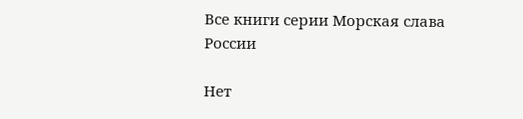Все книги серии Морская слава России

Нет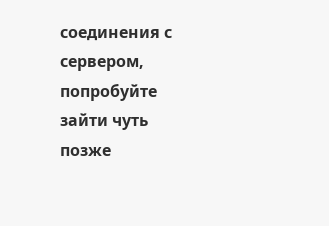соединения с сервером, попробуйте зайти чуть позже